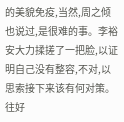的美貌免疫,当然,周之倾也说过,是很难的事。李裕安大力揉搓了一把脸,以证明自己没有整容,不对,以思索接下来该有何对策。往好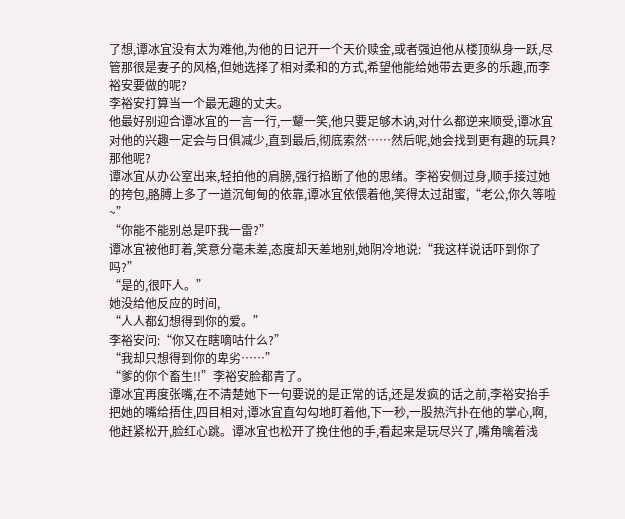了想,谭冰宜没有太为难他,为他的日记开一个天价赎金,或者强迫他从楼顶纵身一跃,尽管那很是妻子的风格,但她选择了相对柔和的方式,希望他能给她带去更多的乐趣,而李裕安要做的呢?
李裕安打算当一个最无趣的丈夫。
他最好别迎合谭冰宜的一言一行,一颦一笑,他只要足够木讷,对什么都逆来顺受,谭冰宜对他的兴趣一定会与日俱减少,直到最后,彻底索然……然后呢,她会找到更有趣的玩具?
那他呢?
谭冰宜从办公室出来,轻拍他的肩膀,强行掐断了他的思绪。李裕安侧过身,顺手接过她的挎包,胳膊上多了一道沉甸甸的依靠,谭冰宜依偎着他,笑得太过甜蜜,“老公,你久等啦~”
“你能不能别总是吓我一雷?”
谭冰宜被他盯着,笑意分毫未差,态度却天差地别,她阴冷地说:“我这样说话吓到你了吗?”
“是的,很吓人。”
她没给他反应的时间,
“人人都幻想得到你的爱。”
李裕安问:“你又在瞎嘀咕什么?”
“我却只想得到你的卑劣……”
“爹的你个畜生!!”李裕安脸都青了。
谭冰宜再度张嘴,在不清楚她下一句要说的是正常的话,还是发疯的话之前,李裕安抬手把她的嘴给捂住,四目相对,谭冰宜直勾勾地盯着他,下一秒,一股热汽扑在他的掌心,啊,他赶紧松开,脸红心跳。谭冰宜也松开了挽住他的手,看起来是玩尽兴了,嘴角噙着浅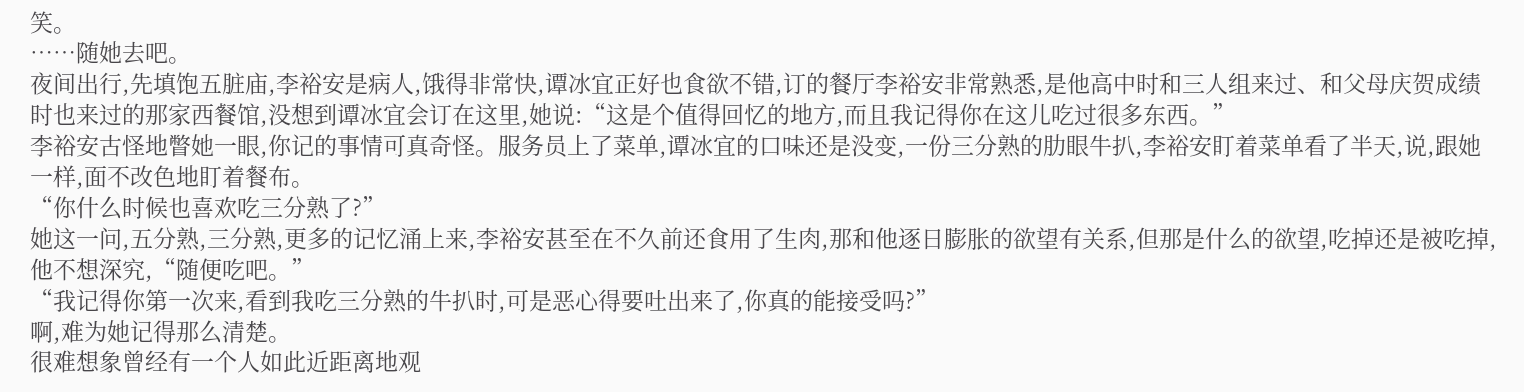笑。
……随她去吧。
夜间出行,先填饱五脏庙,李裕安是病人,饿得非常快,谭冰宜正好也食欲不错,订的餐厅李裕安非常熟悉,是他高中时和三人组来过、和父母庆贺成绩时也来过的那家西餐馆,没想到谭冰宜会订在这里,她说:“这是个值得回忆的地方,而且我记得你在这儿吃过很多东西。”
李裕安古怪地瞥她一眼,你记的事情可真奇怪。服务员上了菜单,谭冰宜的口味还是没变,一份三分熟的肋眼牛扒,李裕安盯着菜单看了半天,说,跟她一样,面不改色地盯着餐布。
“你什么时候也喜欢吃三分熟了?”
她这一问,五分熟,三分熟,更多的记忆涌上来,李裕安甚至在不久前还食用了生肉,那和他逐日膨胀的欲望有关系,但那是什么的欲望,吃掉还是被吃掉,他不想深究,“随便吃吧。”
“我记得你第一次来,看到我吃三分熟的牛扒时,可是恶心得要吐出来了,你真的能接受吗?”
啊,难为她记得那么清楚。
很难想象曾经有一个人如此近距离地观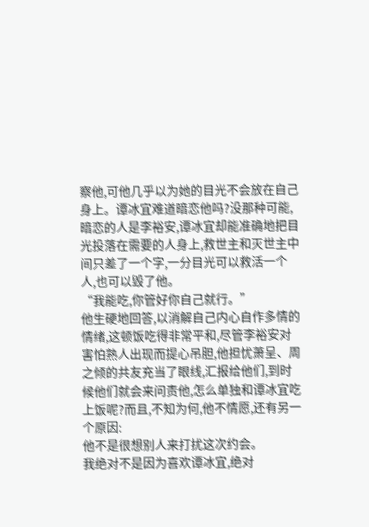察他,可他几乎以为她的目光不会放在自己身上。谭冰宜难道暗恋他吗?没那种可能,暗恋的人是李裕安,谭冰宜却能准确地把目光投落在需要的人身上,救世主和灭世主中间只差了一个字,一分目光可以救活一个人,也可以毁了他。
“我能吃,你管好你自己就行。”
他生硬地回答,以消解自己内心自作多情的情绪,这顿饭吃得非常平和,尽管李裕安对害怕熟人出现而提心吊胆,他担忧萧呈、周之倾的共友充当了眼线,汇报给他们,到时候他们就会来问责他,怎么单独和谭冰宜吃上饭呢?而且,不知为何,他不情愿,还有另一个原因:
他不是很想别人来打扰这次约会。
我绝对不是因为喜欢谭冰宜,绝对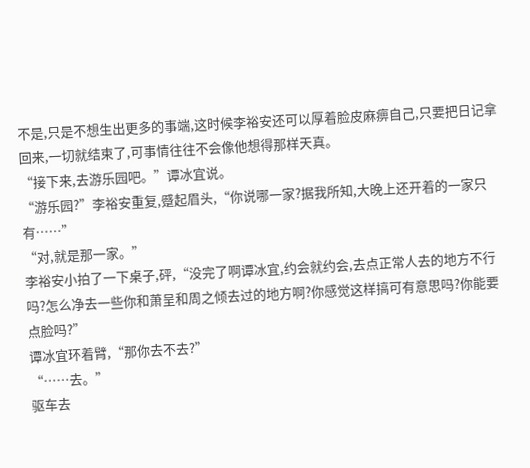不是,只是不想生出更多的事端,这时候李裕安还可以厚着脸皮麻痹自己,只要把日记拿回来,一切就结束了,可事情往往不会像他想得那样天真。
“接下来,去游乐园吧。”谭冰宜说。
“游乐园?”李裕安重复,蹙起眉头,“你说哪一家?据我所知,大晚上还开着的一家只有……”
“对,就是那一家。”
李裕安小拍了一下桌子,砰,“没完了啊谭冰宜,约会就约会,去点正常人去的地方不行吗?怎么净去一些你和萧呈和周之倾去过的地方啊?你感觉这样搞可有意思吗?你能要点脸吗?”
谭冰宜环着臂,“那你去不去?”
“……去。”
驱车去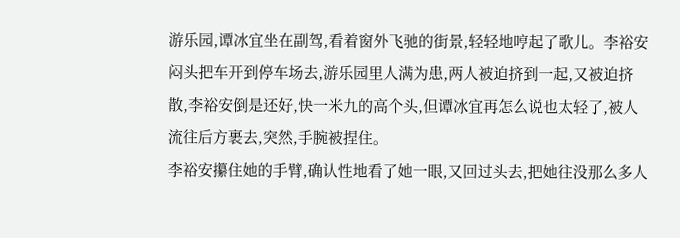游乐园,谭冰宜坐在副驾,看着窗外飞驰的街景,轻轻地哼起了歌儿。李裕安闷头把车开到停车场去,游乐园里人满为患,两人被迫挤到一起,又被迫挤散,李裕安倒是还好,快一米九的高个头,但谭冰宜再怎么说也太轻了,被人流往后方裹去,突然,手腕被捏住。
李裕安攥住她的手臂,确认性地看了她一眼,又回过头去,把她往没那么多人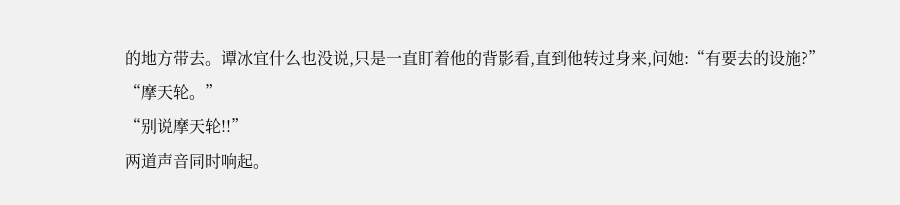的地方带去。谭冰宜什么也没说,只是一直盯着他的背影看,直到他转过身来,问她:“有要去的设施?”
“摩天轮。”
“别说摩天轮!!”
两道声音同时响起。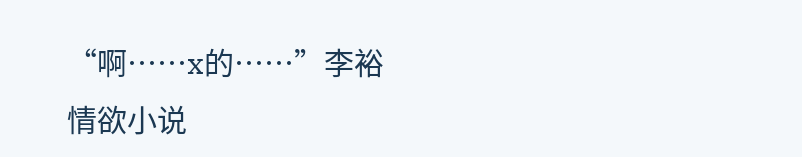“啊……x的……”李裕
情欲小说